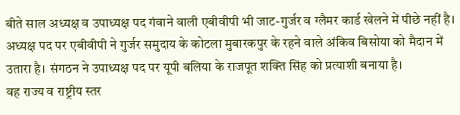बीते साल अध्यक्ष व उपाध्यक्ष पद गंवाने वाली एबीवीपी भी जाट-गुर्जर व ग्लैमर कार्ड खेलने में पीछे नहीं है। अध्यक्ष पद पर एबीवीपी ने गुर्जर समुदाय के कोटला मुबारकपुर के रहने वाले अंकिव बिसोया को मैदान में उतारा है। संगठन ने उपाध्यक्ष पद पर यूपी बलिया के राजपूत शक्ति सिंह को प्रत्याशी बनाया है।
वह राज्य व राष्ट्रीय स्तर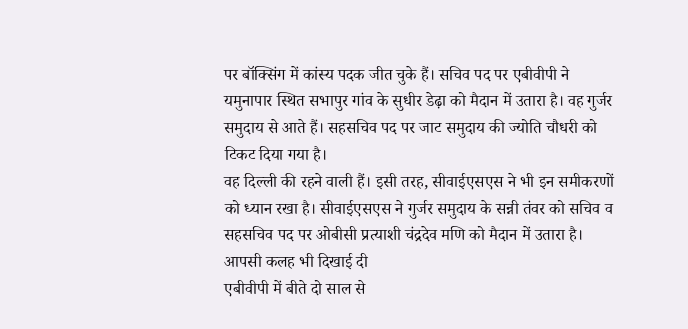पर बॉक्सिंग में कांस्य पदक जीत चुके हैं। सचिव पद पर एबीवीपी ने यमुनापार स्थित सभापुर गांव के सुधीर डेढ़ा को मैदान में उतारा है। वह गुर्जर समुदाय से आते हैं। सहसचिव पद पर जाट समुदाय की ज्योति चौधरी को टिकट दिया गया है।
वह दिल्ली की रहने वाली हैं। इसी तरह, सीवाईएसएस ने भी इन समीकरणों को ध्यान रखा है। सीवाईएसएस ने गुर्जर समुदाय के सन्नी तंवर को सचिव व सहसचिव पद पर ओबीसी प्रत्याशी चंद्रदेव मणि को मैदान में उतारा है।
आपसी कलह भी दिखाई दी
एबीवीपी में बीते दो साल से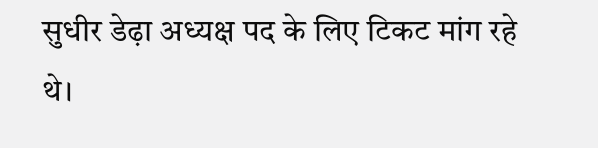सुधीर डेढ़ा अध्यक्ष पद के लिए टिकट मांग रहे थे।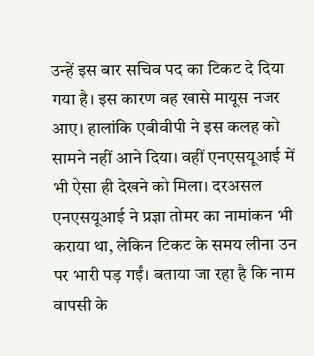उन्हें इस बार सचिव पद का टिकट दे दिया गया है। इस कारण वह खासे मायूस नजर आए। हालांकि एबीवीपी ने इस कलह को सामने नहीं आने दिया। वहीं एनएसयूआई में भी ऐसा ही देखने को मिला। दरअसल एनएसयूआई ने प्रज्ञा तोमर का नामांकन भी कराया था, लेकिन टिकट के समय लीना उन पर भारी पड़ गईं। बताया जा रहा है कि नाम वापसी के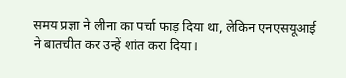समय प्रज्ञा ने लीना का पर्चा फाड़ दिया था, लेकिन एनएसयूआई ने बातचीत कर उन्हें शांत करा दिया।